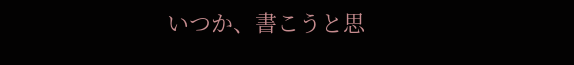いつか、書こうと思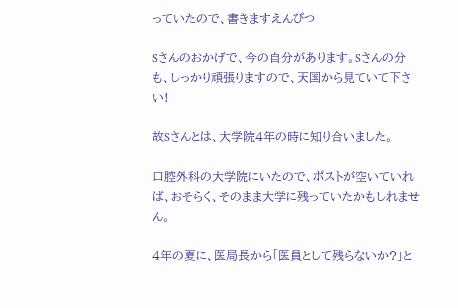っていたので、書きますえんぴつ

Sさんのおかげで、今の自分があります。Sさんの分も、しっかり頑張りますので、天国から見ていて下さい!

故Sさんとは、大学院4年の時に知り合いました。

口腔外科の大学院にいたので、ポストが空いていれば、おそらく、そのまま大学に残っていたかもしれません。

4年の夏に、医局長から「医員として残らないか?」と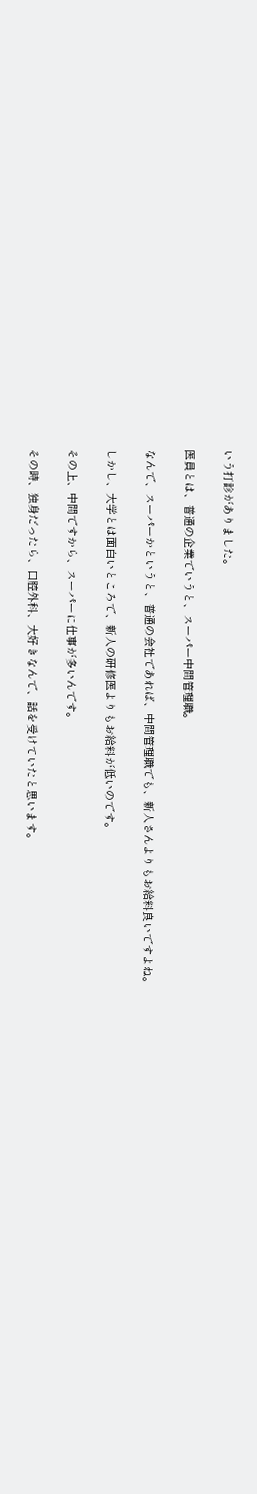いう打診がありました。

医員とは、普通の企業でいうと、スーパー中間管理職。

なんで、スーパーかというと、普通の会社であれば、中間管理職でも、新人さんよりもお給料良いですよね。

しかし、大学とは面白いところで、新人の研修医よりもお給料が低いのです。

その上、中間ですから、スーパーに仕事が多いんです。

その時、独身だったら、口腔外科、大好きなんで、話を受けていたと思います。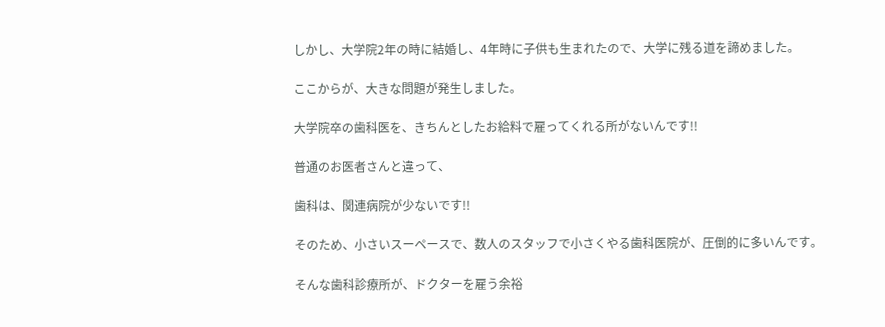しかし、大学院2年の時に結婚し、4年時に子供も生まれたので、大学に残る道を諦めました。

ここからが、大きな問題が発生しました。

大学院卒の歯科医を、きちんとしたお給料で雇ってくれる所がないんです!!

普通のお医者さんと違って、

歯科は、関連病院が少ないです!!

そのため、小さいスーペースで、数人のスタッフで小さくやる歯科医院が、圧倒的に多いんです。

そんな歯科診療所が、ドクターを雇う余裕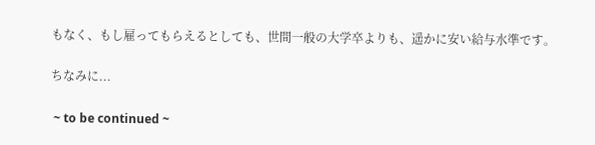もなく、もし雇ってもらえるとしても、世間一般の大学卒よりも、遥かに安い給与水準です。

ちなみに...

 ~ to be continued ~